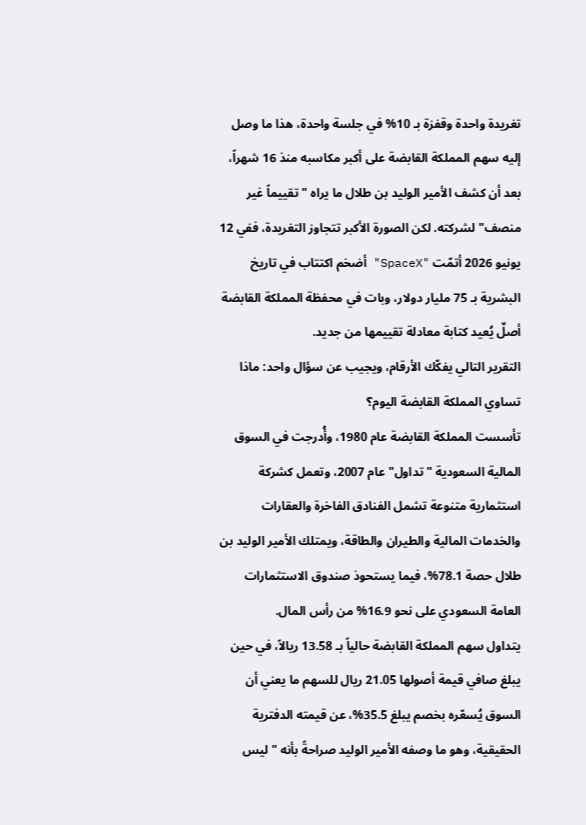تغريدة واحدة وقفزة بـ 10% في جلسة واحدة، هذا ما وصل إليه سهم المملكة القابضة على أكبر مكاسبه منذ 16 شهراً، بعد أن كشف الأمير الوليد بن طلال ما يراه "تقييماً غير منصف" لشركته. لكن الصورة الأكبر تتجاوز التغريدة، ففي 12 يونيو 2026 أتمّت "SpaceX" أضخم اكتتاب في تاريخ البشرية بـ 75 مليار دولار، وبات في محفظة المملكة القابضة أصلٌ يُعيد كتابة معادلة تقييمها من جديد.
التقرير التالي يفكّك الأرقام، ويجيب عن سؤال واحد: ماذا تساوي المملكة القابضة اليوم؟
تأسست المملكة القابضة عام 1980، وأُدرجت في السوق المالية السعودية "تداول" عام 2007، وتعمل كشركة استثمارية متنوعة تشمل الفنادق الفاخرة والعقارات والخدمات المالية والطيران والطاقة، ويمتلك الأمير الوليد بن طلال حصة 78.1%، فيما يستحوذ صندوق الاستثمارات العامة السعودي على نحو 16.9% من رأس المال.
يتداول سهم المملكة القابضة حالياً بـ 13.58 ريالاً، في حين يبلغ صافي قيمة أصولها 21.05 ريال للسهم ما يعني أن السوق يُسعّره بخصم يبلغ 35.5%، عن قيمته الدفترية الحقيقية، وهو ما وصفه الأمير الوليد صراحةً بأنه "ليس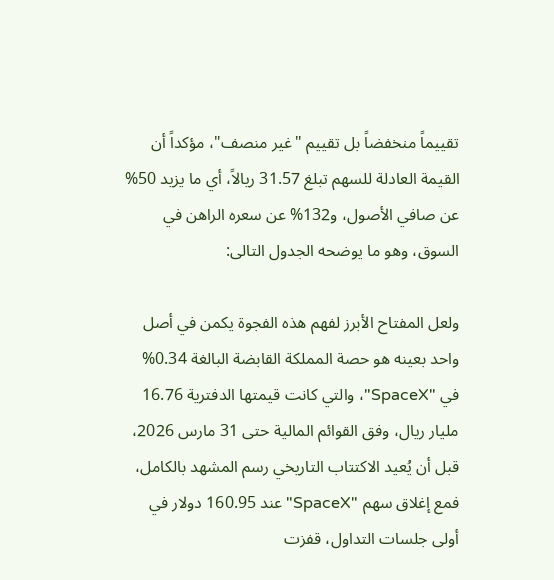تقييماً منخفضاً بل تقييم "غير منصف"، مؤكداً أن القيمة العادلة للسهم تبلغ 31.57 ريالاً، أي ما يزيد 50% عن صافي الأصول، و132% عن سعره الراهن في السوق، وهو ما يوضحه الجدول التالى:

ولعل المفتاح الأبرز لفهم هذه الفجوة يكمن في أصل واحد بعينه هو حصة المملكة القابضة البالغة 0.34% في "SpaceX"، والتي كانت قيمتها الدفترية 16.76 مليار ريال، وفق القوائم المالية حتى 31 مارس 2026، قبل أن يُعيد الاكتتاب التاريخي رسم المشهد بالكامل، فمع إغلاق سهم "SpaceX" عند 160.95 دولار في أولى جلسات التداول، قفزت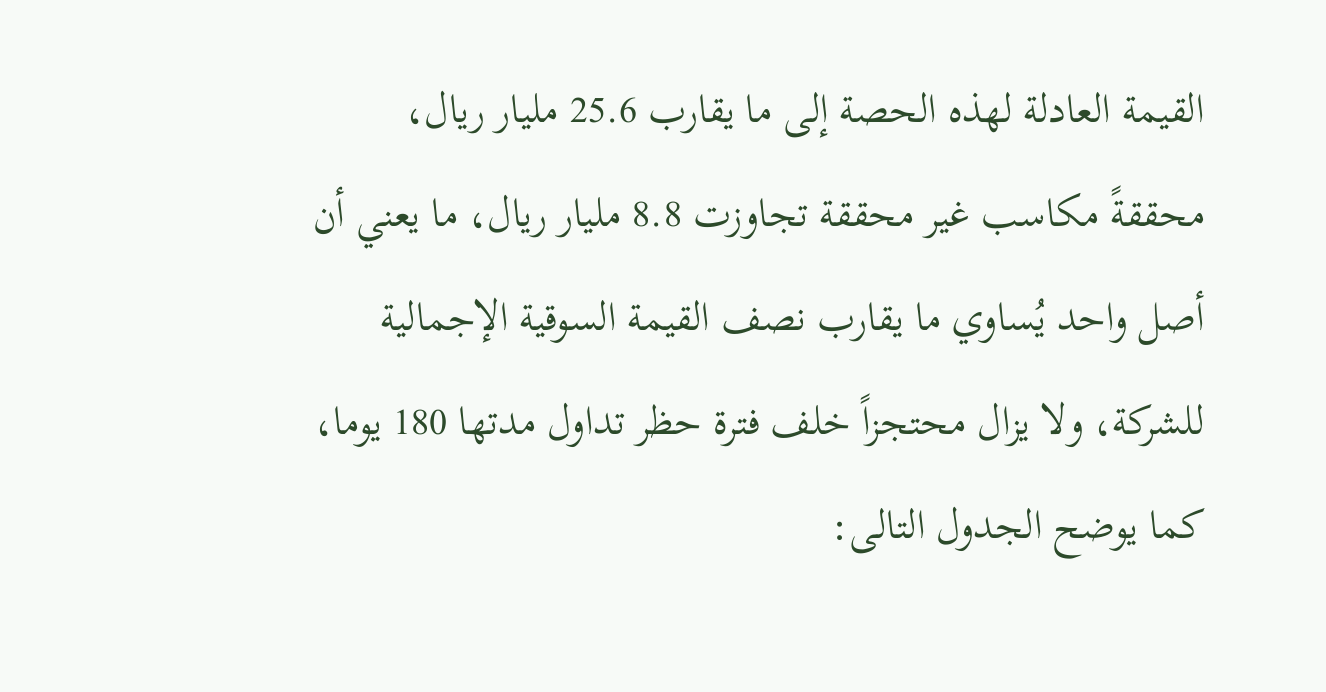القيمة العادلة لهذه الحصة إلى ما يقارب 25.6 مليار ريال، محققةً مكاسب غير محققة تجاوزت 8.8 مليار ريال، ما يعني أن أصل واحد يُساوي ما يقارب نصف القيمة السوقية الإجمالية للشركة، ولا يزال محتجزاً خلف فترة حظر تداول مدتها 180 يوما، كما يوضح الجدول التالى: